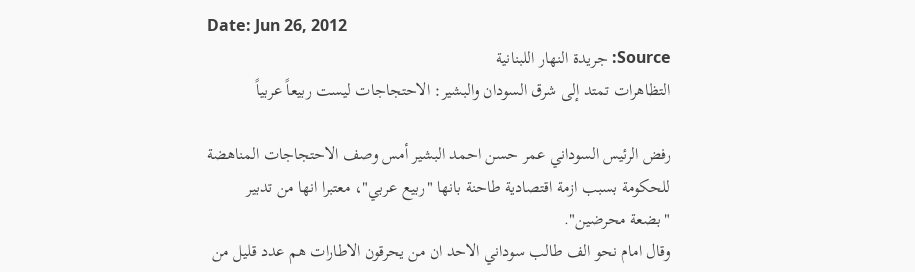Date: Jun 26, 2012
Source: جريدة النهار اللبنانية
التظاهرات تمتد إلى شرق السودان والبشير: الاحتجاجات ليست ربيعاً عربياً

رفض الرئيس السوداني عمر حسن احمد البشير أمس وصف الاحتجاجات المناهضة للحكومة بسبب ازمة اقتصادية طاحنة بانها "ربيع عربي"، معتبرا انها من تدبير "بضعة محرضين".
وقال امام نحو الف طالب سوداني الاحد ان من يحرقون الاطارات هم عدد قليل من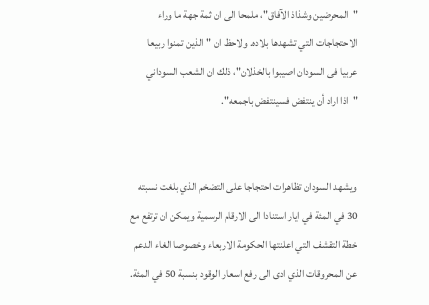"المحرضين وشذاذ الآفاق"، ملمحا الى ان ثمة جهة ما وراء الاحتجاجات التي تشهدها بلاده. ولاحظ ان "الذين تمنوا ربيعا عربيا فى السودان اصيبوا بالخذلان"، ذلك ان الشعب السوداني "اذا اراد أن ينتفض فسينتفض باجمعه".


ويشهد السودان تظاهرات احتجاجا على التضخم الذي بلغت نسبته 30 في المئة في ايار استنادا الى الارقام الرسمية ويمكن ان ترتفع مع خطة التقشف التي اعلنتها الحكومة الاربعاء وخصوصا الغاء الدعم عن المحروقات الذي ادى الى رفع اسعار الوقود بنسبة 50 في المئة.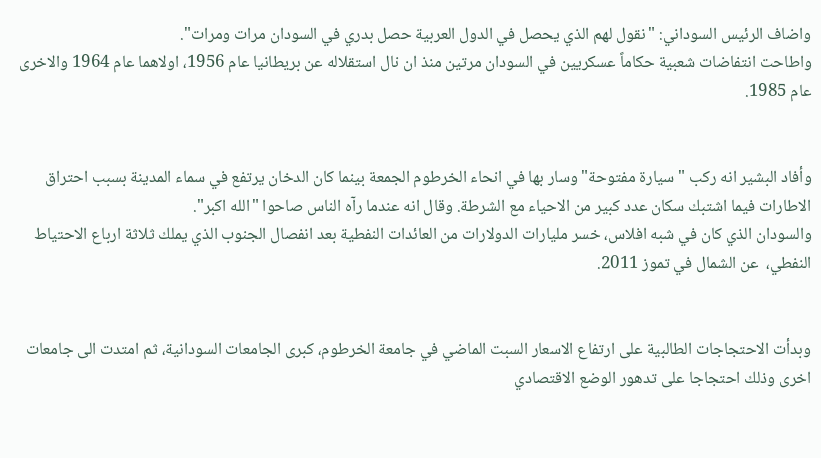واضاف الرئيس السوداني: "نقول لهم الذي يحصل في الدول العربية حصل بدري في السودان مرات ومرات".
واطاحت انتفاضات شعبية حكاماً عسكريين في السودان مرتين منذ ان نال استقلاله عن بريطانيا عام 1956، اولاهما عام 1964 والاخرى عام 1985.


وأفاد البشير انه ركب "سيارة مفتوحة" وسار بها في انحاء الخرطوم الجمعة بينما كان الدخان يرتفع في سماء المدينة بسبب احتراق الاطارات فيما اشتبك سكان عدد كبير من الاحياء مع الشرطة. وقال انه عندما رآه الناس صاحوا "الله اكبر".
والسودان الذي كان في شبه افلاس، خسر مليارات الدولارات من العائدات النفطية بعد انفصال الجنوب الذي يملك ثلاثة ارباع الاحتياط النفطي،  عن الشمال في تموز 2011.


وبدأت الاحتجاجات الطالبية على ارتفاع الاسعار السبت الماضي في جامعة الخرطوم، كبرى الجامعات السودانية، ثم امتدت الى جامعات اخرى وذلك احتجاجا على تدهور الوضع الاقتصادي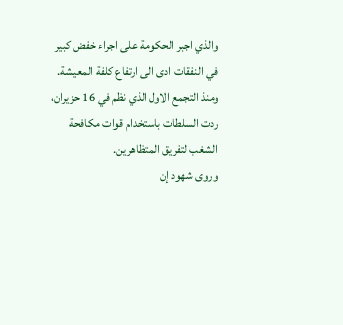والذي اجبر الحكومة على اجراء خفض كبير في النفقات ادى الى ارتفاع كلفة المعيشة.
ومنذ التجمع الاول الذي نظم في 16 حزيران، ردت السلطات باستخدام قوات مكافحة الشغب لتفريق المتظاهرين.
وروى شهود إن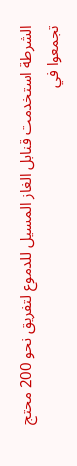الشرطة استخدمت قنابل الغاز المسيل للدموع لتفريق نحو 200 محتج تجمعوا في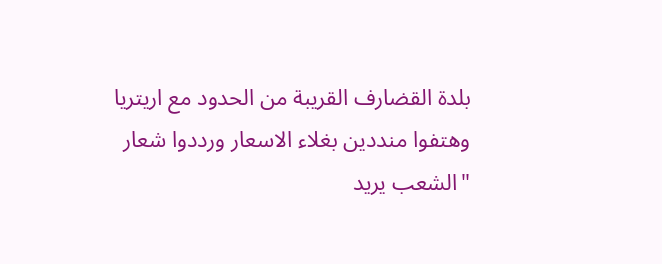بلدة القضارف القريبة من الحدود مع اريتريا وهتفوا منددين بغلاء الاسعار ورددوا شعار "الشعب يريد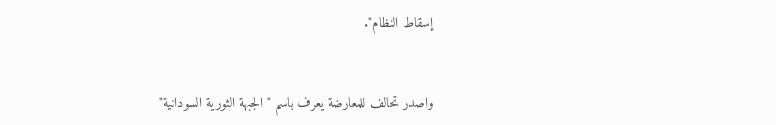إسقاط النظام".


واصدر تحالف للمعارضة يعرف باسم "الجبهة الثورية السودانية"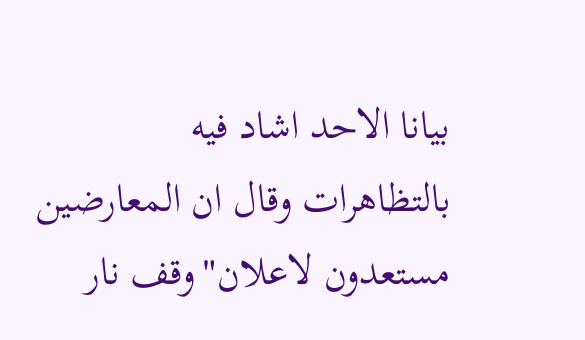بيانا الاحد اشاد فيه بالتظاهرات وقال ان المعارضين مستعدون لاعلان"وقف نار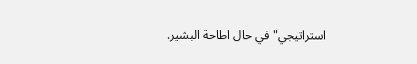استراتيجي" في حال اطاحة البشير.